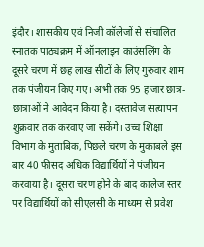इंदौर। शासकीय एवं निजी कॉलेजों से संचालित स्नातक पाठ्यक्रम में ऑनलाइन काउंसलिंग के दूसरे चरण में छह लाख सीटों के लिए गुरुवार शाम तक पंजीयन किए गए। अभी तक 95 हजार छात्र-छात्राओं ने आवेदन किया है। दस्तावेज सत्यापन शुक्रवार तक करवाए जा सकेंगे। उच्च शिक्षा विभाग के मुताबिक, पिछले चरण के मुकाबले इस बार 40 फीसद अधिक विद्यार्थियों ने पंजीयन करवाया है। दूसरा चरण होने के बाद कालेज स्तर पर विद्यार्थियों को सीएलसी के माध्यम से प्रवेश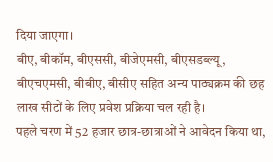दिया जाएगा।
बीए, बीकॉम, बीएससी, बीजेएमसी, बीएसडब्ल्यू, बीएचएमसी, बीबीए, बीसीए सहित अन्य पाठ्यक्रम की छह लाख सीटों के लिए प्रवेश प्रक्रिया चल रही है।
पहले चरण में 52 हजार छात्र-छात्राओं ने आवेदन किया था,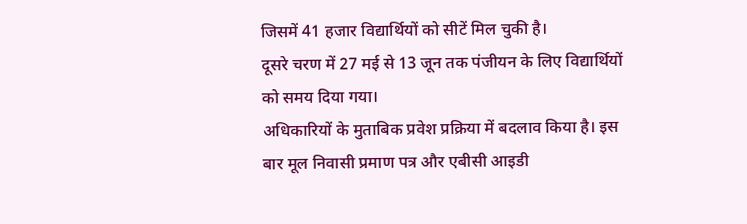जिसमें 41 हजार विद्यार्थियों को सीटें मिल चुकी है।
दूसरे चरण में 27 मई से 13 जून तक पंजीयन के लिए विद्यार्थियों को समय दिया गया।
अधिकारियों के मुताबिक प्रवेश प्रक्रिया में बदलाव किया है। इस बार मूल निवासी प्रमाण पत्र और एबीसी आइडी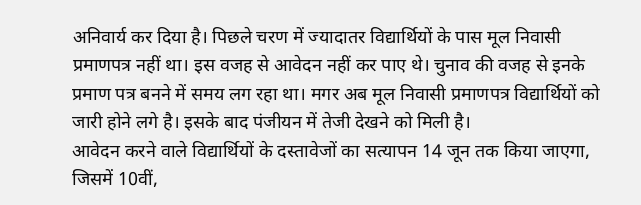अनिवार्य कर दिया है। पिछले चरण में ज्यादातर विद्यार्थियों के पास मूल निवासी प्रमाणपत्र नहीं था। इस वजह से आवेदन नहीं कर पाए थे। चुनाव की वजह से इनके प्रमाण पत्र बनने में समय लग रहा था। मगर अब मूल निवासी प्रमाणपत्र विद्यार्थियों को जारी होने लगे है। इसके बाद पंजीयन में तेजी देखने को मिली है।
आवेदन करने वाले विद्यार्थियों के दस्तावेजों का सत्यापन 14 जून तक किया जाएगा, जिसमें 10वीं,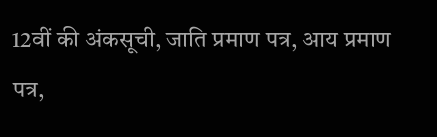12वीं की अंकसूची, जाति प्रमाण पत्र, आय प्रमाण पत्र,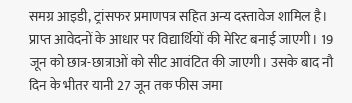समग्र आइडी, ट्रांसफर प्रमाणपत्र सहित अन्य दस्तावेज शामिल है। प्राप्त आवेदनों के आधार पर विद्यार्थियों की मेरिट बनाई जाएगी। 19 जून को छात्र-छात्राओं को सीट आवंटित की जाएगी। उसके बाद नौ दिन के भीतर यानी 27 जून तक फीस जमा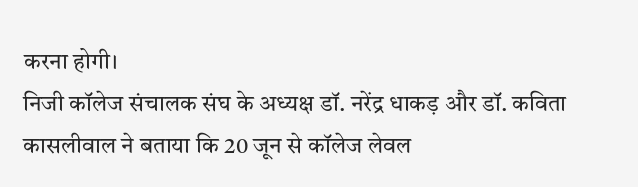करना होगी।
निजी कॉलेज संचालक संघ के अध्यक्ष डॉ. नरेंद्र धाकड़ और डॉ. कविता कासलीवाल ने बताया कि 20 जून से कॉलेज लेवल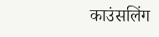काउंसलिंग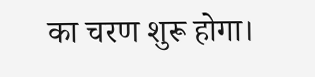का चरण शुरू होगा।